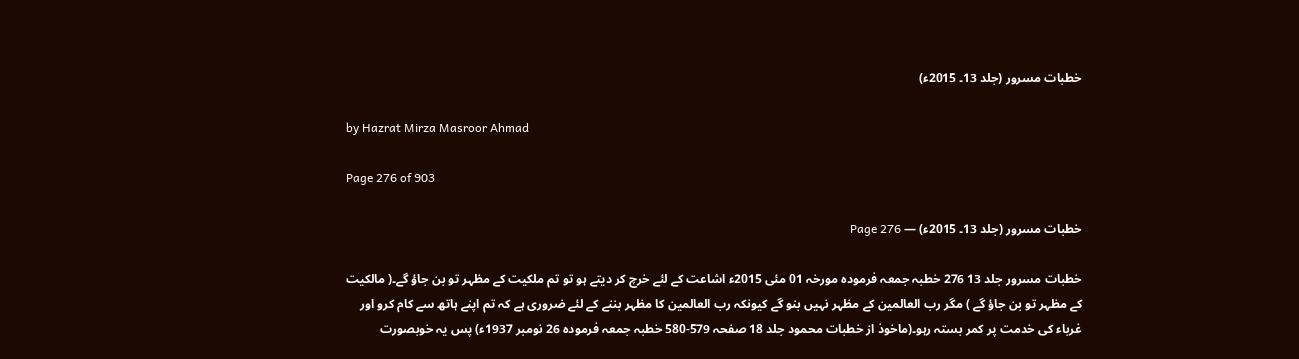خطبات مسرور (جلد 13۔ 2015ء)

by Hazrat Mirza Masroor Ahmad

Page 276 of 903

خطبات مسرور (جلد 13۔ 2015ء) — Page 276

خطبات مسرور جلد 13 276 خطبہ جمعہ فرمودہ مورخہ 01 مئی 2015ء اشاعت کے لئے خرچ کر دیتے ہو تو تم ملکیت کے مظہر تو بن جاؤ گے۔( مالکیت کے مظہر تو بن جاؤ گے ) مگر رب العالمین کے مظہر نہیں بنو گے کیونکہ رب العالمین کا مظہر بننے کے لئے ضروری ہے کہ تم اپنے ہاتھ سے کام کرو اور غرباء کی خدمت پر کمر بستہ رہو۔(ماخوذ از خطبات محمود جلد 18 صفحہ 579-580 خطبہ جمعہ فرمودہ 26 نومبر 1937ء) پس یہ خوبصورت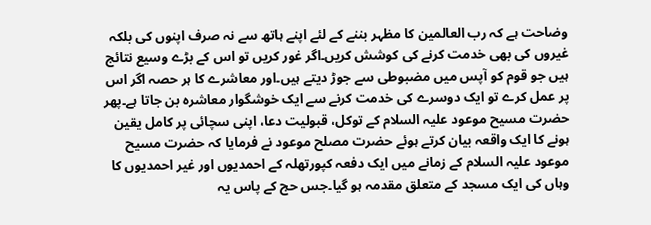وضاحت ہے کہ رب العالمین کا مظہر بننے کے لئے اپنے ہاتھ سے نہ صرف اپنوں کی بلکہ غیروں کی بھی خدمت کرنے کی کوشش کریں۔اگر غور کریں تو اس کے بڑے وسیع نتائج ہیں جو قوم کو آپس میں مضبوطی سے جوڑ دیتے ہیں۔اور معاشرے کا ہر حصہ اگر اس پر عمل کرے تو ایک دوسرے کی خدمت کرنے سے ایک خوشگوار معاشرہ بن جاتا ہے۔پھر حضرت مسیح موعود علیہ السلام کے توکل، قبولیت دعا، اپنی سچائی پر کامل یقین ہونے کا ایک واقعہ بیان کرتے ہوئے حضرت مصلح موعود نے فرمایا کہ حضرت مسیح موعود علیہ السلام کے زمانے میں ایک دفعہ کپورتھلہ کے احمدیوں اور غیر احمدیوں کا وہاں کی ایک مسجد کے متعلق مقدمہ ہو گیا۔جس حج کے پاس یہ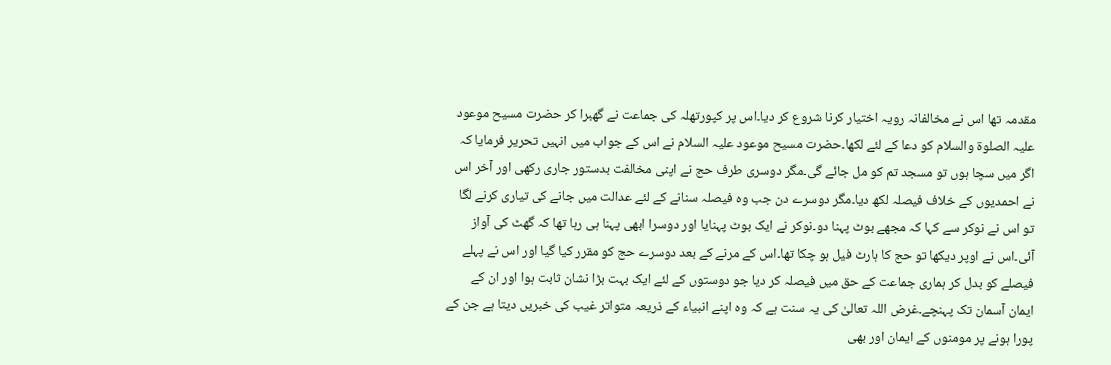مقدمہ تھا اس نے مخالفانہ رویہ اختیار کرنا شروع کر دیا۔اس پر کپورتھلہ کی جماعت نے گھبرا کر حضرت مسیح موعود علیہ الصلوۃ والسلام کو دعا کے لئے لکھا۔حضرت مسیح موعود علیہ السلام نے اس کے جواب میں انہیں تحریر فرمایا کہ اگر میں سچا ہوں تو مسجد تم کو مل جائے گی۔مگر دوسری طرف حج نے اپنی مخالفت بدستور جاری رکھی اور آخر اس نے احمدیوں کے خلاف فیصلہ لکھ دیا۔مگر دوسرے دن جب وہ فیصلہ سنانے کے لئے عدالت میں جانے کی تیاری کرنے لگا تو اس نے نوکر سے کہا کہ مجھے بوٹ پہنا دو۔نوکر نے ایک بوٹ پہنایا اور دوسرا ابھی پہنا ہی رہا تھا کہ گھٹ کی آواز آئی۔اس نے اوپر دیکھا تو حج کا ہارٹ فیل ہو چکا تھا۔اس کے مرنے کے بعد دوسرے حج کو مقرر کیا گیا اور اس نے پہلے فیصلے کو بدل کر ہماری جماعت کے حق میں فیصلہ کر دیا جو دوستوں کے لئے ایک بہت بڑا نشان ثابت ہوا اور ان کے ایمان آسمان تک پہنچے۔غرض اللہ تعالیٰ کی یہ سنت ہے کہ وہ اپنے انبیاء کے ذریعہ متواتر غیب کی خبریں دیتا ہے جن کے پورا ہونے پر مومنوں کے ایمان اور بھی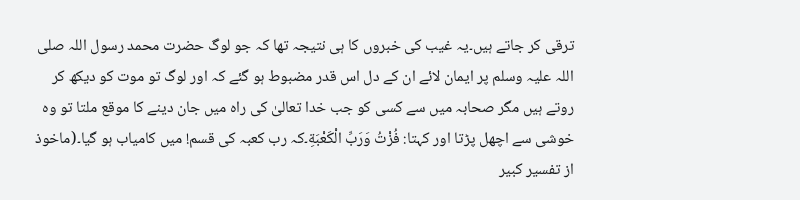ترقی کر جاتے ہیں۔یہ غیب کی خبروں کا ہی نتیجہ تھا کہ جو لوگ حضرت محمد رسول اللہ صلی اللہ علیہ وسلم پر ایمان لائے ان کے دل اس قدر مضبوط ہو گئے کہ اور لوگ تو موت کو دیکھ کر روتے ہیں مگر صحابہ میں سے کسی کو جب خدا تعالیٰ کی راہ میں جان دینے کا موقع ملتا تو وہ خوشی سے اچھل پڑتا اور کہتا: فُزْتُ وَرَبِّ الْكَعْبَةِ۔کہ رب کعبہ کی قسم! میں کامیاب ہو گیا۔(ماخوذ از تفسیر کبیر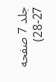جلد 7 صفحه 27-28)